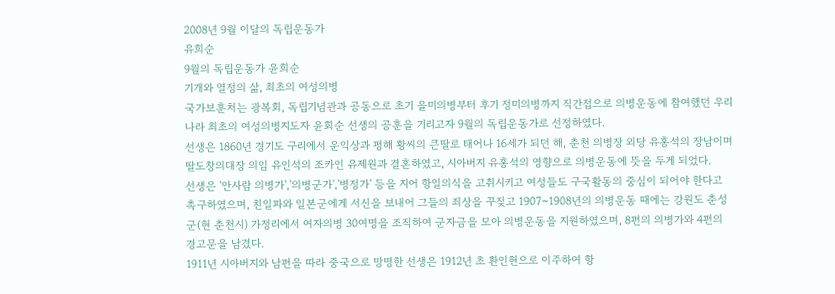2008년 9월 이달의 독립운동가
유희순
9월의 독립운동가 윤희순
기개와 열정의 삶, 최초의 여성의병
국가보훈처는 광복회, 독립기념관과 공동으로 초기 을미의병부터 후기 정미의병까지 직간접으로 의병운동에 참여했던 우리나라 최초의 여성의병지도자 윤회순 선생의 공훈을 기리고자 9월의 독립운동가로 선정하였다.
선생은 1860년 경기도 구리에서 운익상과 평해 황씨의 큰딸로 태어나 16세가 되던 해, 춘천 의병장 외당 유홍석의 장남이며 딸도창의대장 의임 유인석의 조카인 유제원과 결혼하였고, 시아버지 유홍석의 영향으로 의병운동에 뜻을 두게 되었다.
선생은 '안사람 의병가','의병군가','병정가' 등을 지어 항일의식을 고취시키고 여성들도 구국활동의 중심이 되어야 한다고 촉구하였으며, 친일파와 일본군에게 서신을 보내어 그들의 죄상을 꾸짖고 1907~1908년의 의병운동 때에는 강원도 춘성군(현 춘천시) 가정리에서 여자의병 30여명을 조직하여 군자금을 모아 의병운동을 지원하였으며, 8편의 의병가와 4편의 경고문을 남겼다.
1911년 시아버지와 남편을 따라 중국으로 망명한 선생은 1912년 초 환인현으로 이주하여 항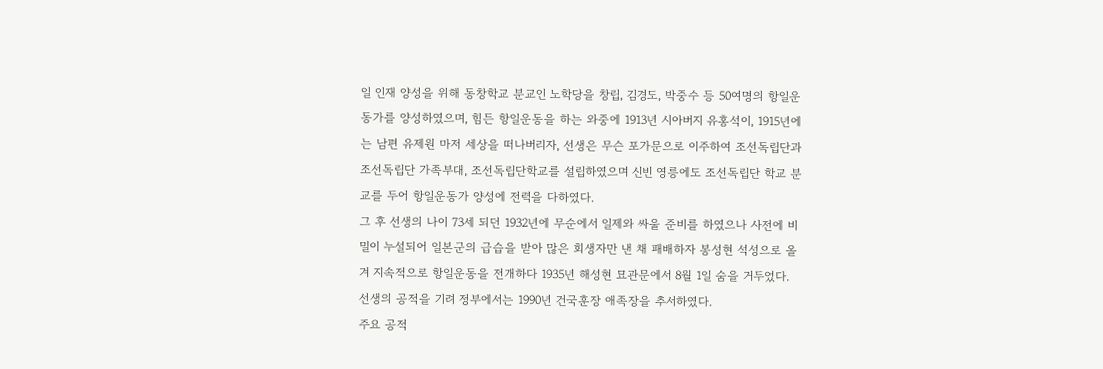일 인재 양성을 위해 동창학교 분교인 노학당을 창립, 김경도, 박중수 등 50여명의 항일운동가를 양성하였으며, 힘든 항일운동을 하는 와중에 1913년 시아버지 유홍석이, 1915년에는 남편 유제원 마저 세상을 떠나버리자, 선생은 무슨 포가문으로 이주하여 조선독립단과 조선독립단 가족부대, 조선독립단학교를 설립하였으며 신빈 영릉에도 조선독립단 학교 분교를 두어 항일운동가 양성에 전력을 다하였다.
그 후 선생의 나이 73세 되던 1932년에 무순에서 일제와 싸울 준비를 하였으나 사전에 비밀이 누설되어 일본군의 급습을 받아 많은 회생자만 낸 채 패배하자 봉성현 석성으로 올겨 지속적으로 항일운동을 전개하다 1935년 해성현 묘관문에서 8월 1일 숨을 거두었다. 선생의 공적을 기려 정부에서는 1990년 건국훈장 애족장을 추서하였다.
주요 공적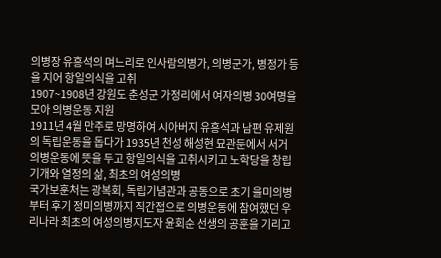의병장 유흥석의 며느리로 인사람의병가, 의병군가, 병정가 등을 지어 항일의식을 고취
1907~1908년 강원도 춘성군 가정리에서 여자의병 30여명을 모아 의병운동 지원
1911년 4월 만주로 망명하여 시아버지 유흥석과 남편 유제원의 독립운동을 돕다가 1935년 천성 해성현 묘관둔에서 서거
의병운동에 뜻을 두고 항일의식을 고취시키고 노학당을 창립
기개와 열정의 삶, 최초의 여성의병
국가보훈처는 광복회, 독립기념관과 공동으로 초기 을미의병부터 후기 정미의병까지 직간접으로 의병운동에 참여했던 우리나라 최초의 여성의병지도자 윤회순 선생의 공훈을 기리고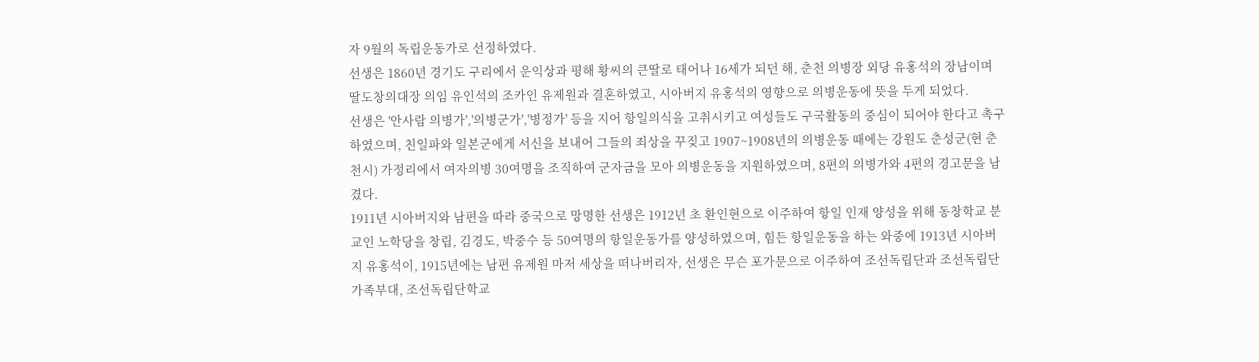자 9월의 독립운동가로 선정하였다.
선생은 1860년 경기도 구리에서 운익상과 평해 황씨의 큰딸로 태어나 16세가 되던 해, 춘천 의병장 외당 유홍석의 장남이며 딸도창의대장 의임 유인석의 조카인 유제원과 결혼하였고, 시아버지 유홍석의 영향으로 의병운동에 뜻을 두게 되었다.
선생은 '안사람 의병가','의병군가','병정가' 등을 지어 항일의식을 고취시키고 여성들도 구국활동의 중심이 되어야 한다고 촉구하였으며, 친일파와 일본군에게 서신을 보내어 그들의 죄상을 꾸짖고 1907~1908년의 의병운동 때에는 강원도 춘성군(현 춘천시) 가정리에서 여자의병 30여명을 조직하여 군자금을 모아 의병운동을 지원하였으며, 8편의 의병가와 4편의 경고문을 남겼다.
1911년 시아버지와 남편을 따라 중국으로 망명한 선생은 1912년 초 환인현으로 이주하여 항일 인재 양성을 위해 동창학교 분교인 노학당을 창립, 김경도, 박중수 등 50여명의 항일운동가를 양성하였으며, 힘든 항일운동을 하는 와중에 1913년 시아버지 유홍석이, 1915년에는 남편 유제원 마저 세상을 떠나버리자, 선생은 무슨 포가문으로 이주하여 조선독립단과 조선독립단 가족부대, 조선독립단학교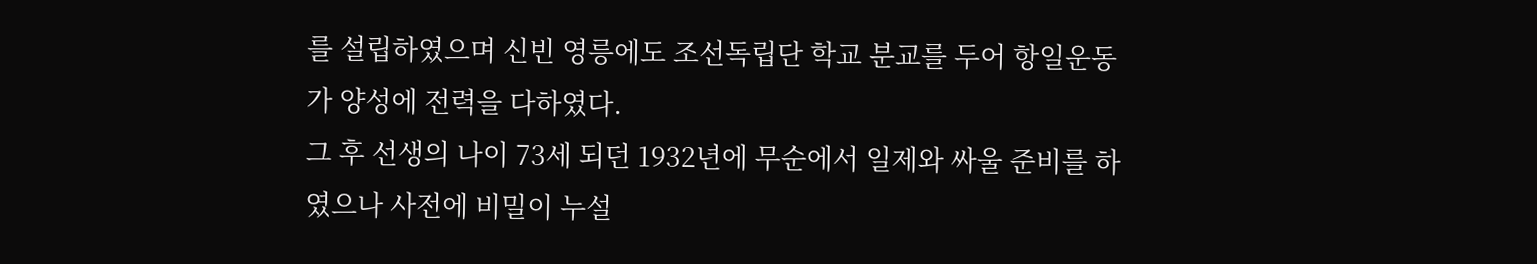를 설립하였으며 신빈 영릉에도 조선독립단 학교 분교를 두어 항일운동가 양성에 전력을 다하였다.
그 후 선생의 나이 73세 되던 1932년에 무순에서 일제와 싸울 준비를 하였으나 사전에 비밀이 누설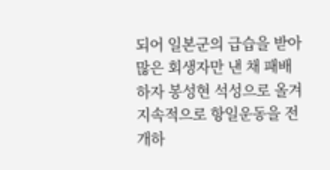되어 일본군의 급습을 받아 많은 회생자만 낸 채 패배하자 봉성현 석성으로 올겨 지속적으로 항일운동을 전개하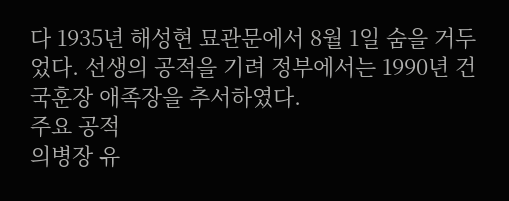다 1935년 해성현 묘관문에서 8월 1일 숨을 거두었다. 선생의 공적을 기려 정부에서는 1990년 건국훈장 애족장을 추서하였다.
주요 공적
의병장 유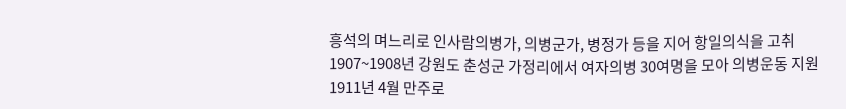흥석의 며느리로 인사람의병가, 의병군가, 병정가 등을 지어 항일의식을 고취
1907~1908년 강원도 춘성군 가정리에서 여자의병 30여명을 모아 의병운동 지원
1911년 4월 만주로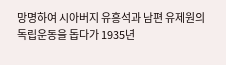망명하여 시아버지 유흥석과 남편 유제원의 독립운동을 돕다가 1935년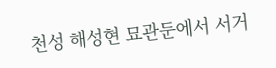천성 해성현 묘관둔에서 서거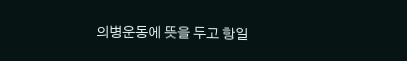의병운동에 뜻을 두고 항일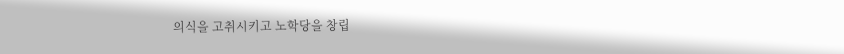의식을 고취시키고 노학당을 창립